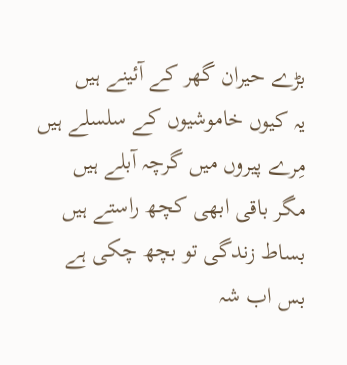بڑے حیران گھر کے آئینے ہیں
یہ کیوں خاموشیوں کے سلسلے ہیں
مِرے پیروں میں گرچہ آبلے ہیں
مگر باقی ابھی کچھ راستے ہیں
بساط زندگی تو بچھ چکی ہے
بس اب شہ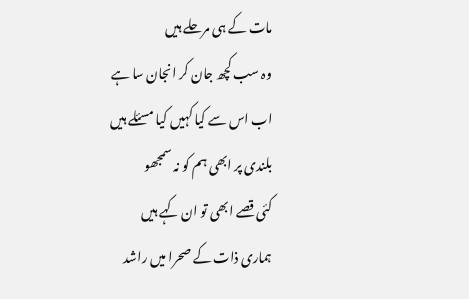مات کے ہی مرحلے ہیں
وہ سب کچھ جان کر انجان سا ہے
اب اس سے کیا کہیں کیا مسئلے ہیں
بلندی پر ابھی ہم کو نہ سمجھو
کئی قصے ابھی تو ان کہے ہیں
ہماری ذات کے صحرا میں راشد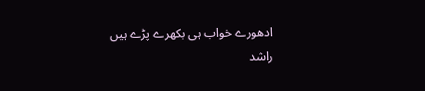ادھورے خواب ہی بکھرے پڑے ہیں
راشد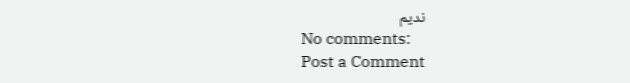ندیم
No comments:
Post a Comment